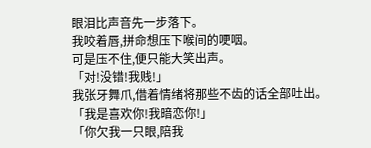眼泪比声音先一步落下。
我咬着唇,拼命想压下喉间的哽咽。
可是压不住,便只能大笑出声。
「对!没错!我贱!」
我张牙舞爪,借着情绪将那些不齿的话全部吐出。
「我是喜欢你!我暗恋你!」
「你欠我一只眼,陪我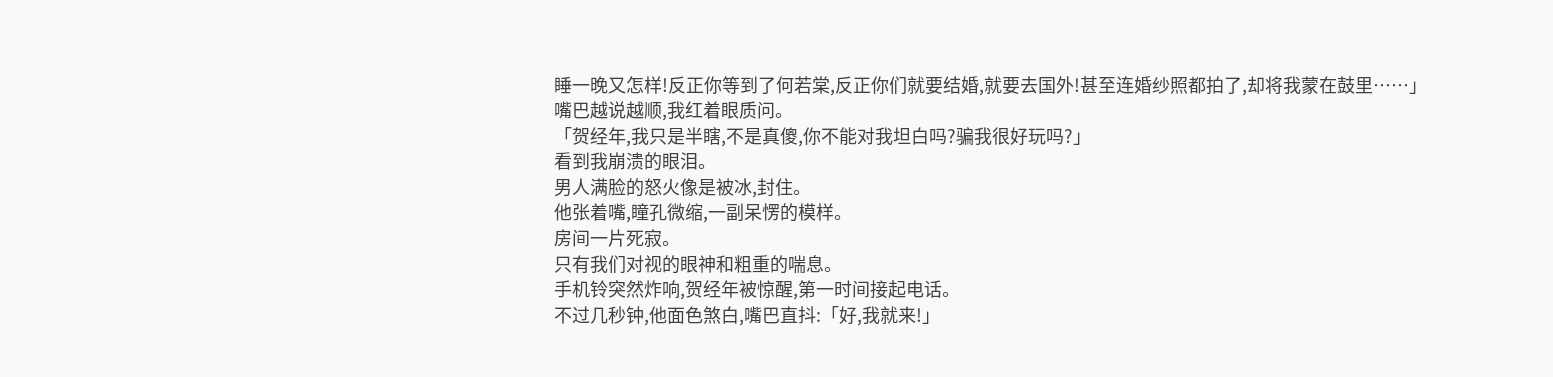睡一晚又怎样!反正你等到了何若棠,反正你们就要结婚,就要去国外!甚至连婚纱照都拍了,却将我蒙在鼓里……」
嘴巴越说越顺,我红着眼质问。
「贺经年,我只是半瞎,不是真傻,你不能对我坦白吗?骗我很好玩吗?」
看到我崩溃的眼泪。
男人满脸的怒火像是被冰,封住。
他张着嘴,瞳孔微缩,一副呆愣的模样。
房间一片死寂。
只有我们对视的眼神和粗重的喘息。
手机铃突然炸响,贺经年被惊醒,第一时间接起电话。
不过几秒钟,他面色煞白,嘴巴直抖:「好,我就来!」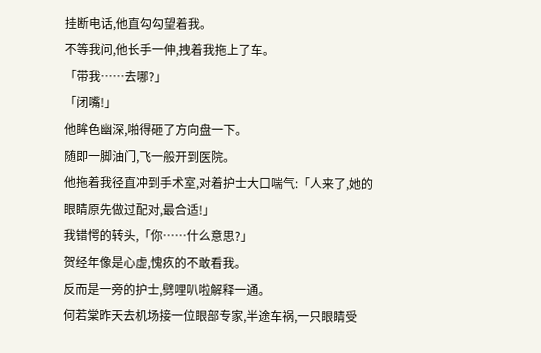挂断电话,他直勾勾望着我。
不等我问,他长手一伸,拽着我拖上了车。
「带我……去哪?」
「闭嘴!」
他眸色幽深,啪得砸了方向盘一下。
随即一脚油门,飞一般开到医院。
他拖着我径直冲到手术室,对着护士大口喘气:「人来了,她的眼睛原先做过配对,最合适!」
我错愕的转头,「你……什么意思?」
贺经年像是心虚,愧疚的不敢看我。
反而是一旁的护士,劈哩叭啦解释一通。
何若棠昨天去机场接一位眼部专家,半途车祸,一只眼睛受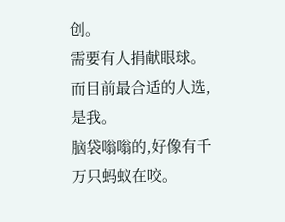创。
需要有人捐献眼球。
而目前最合适的人选,是我。
脑袋嗡嗡的,好像有千万只蚂蚁在咬。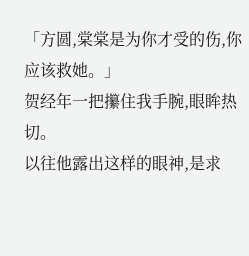「方圆,棠棠是为你才受的伤,你应该救她。」
贺经年一把攥住我手腕,眼眸热切。
以往他露出这样的眼神,是求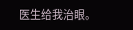医生给我治眼。